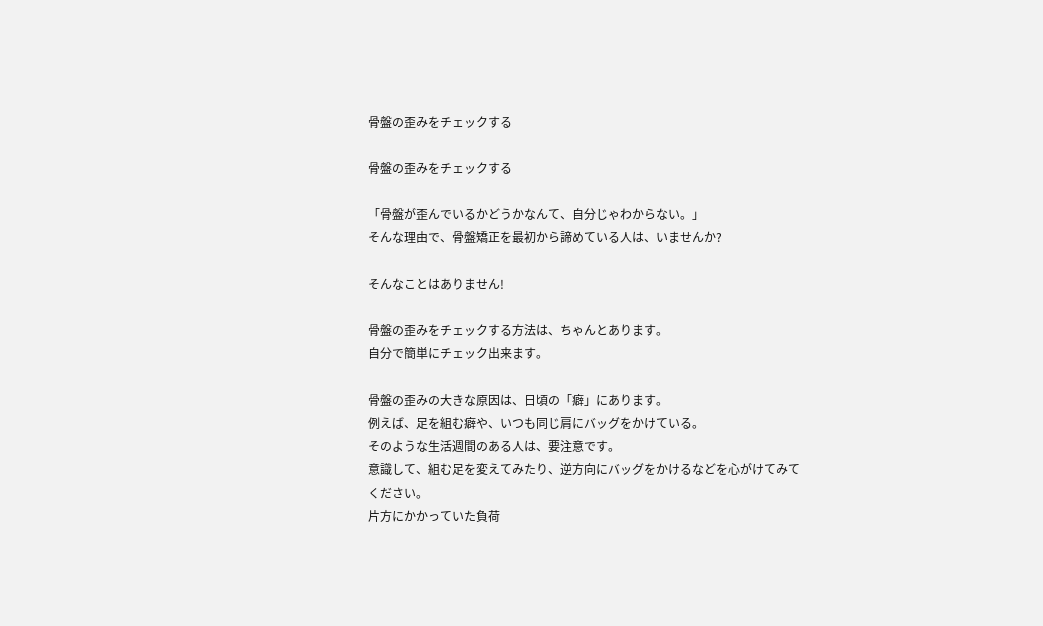骨盤の歪みをチェックする

骨盤の歪みをチェックする

「骨盤が歪んでいるかどうかなんて、自分じゃわからない。」
そんな理由で、骨盤矯正を最初から諦めている人は、いませんか?

そんなことはありません!

骨盤の歪みをチェックする方法は、ちゃんとあります。
自分で簡単にチェック出来ます。

骨盤の歪みの大きな原因は、日頃の「癖」にあります。
例えば、足を組む癖や、いつも同じ肩にバッグをかけている。
そのような生活週間のある人は、要注意です。
意識して、組む足を変えてみたり、逆方向にバッグをかけるなどを心がけてみてください。
片方にかかっていた負荷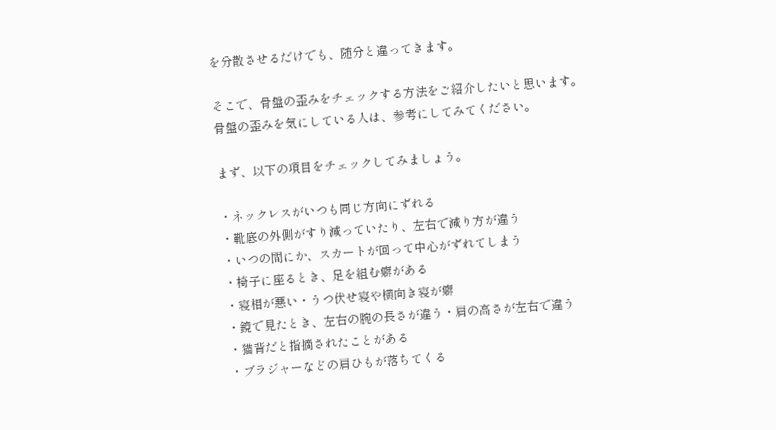を分散させるだけでも、随分と違ってきます。

そこで、骨盤の歪みをチェックする方法をご紹介したいと思います。
骨盤の歪みを気にしている人は、参考にしてみてください。

まず、以下の項目をチェックしてみましょう。

・ネックレスがいつも同じ方向にずれる
・靴底の外側がすり減っていたり、左右で減り方が違う
・いつの間にか、スカートが回って中心がずれてしまう
・椅子に座るとき、足を組む癖がある
・寝相が悪い・うつ伏せ寝や横向き寝が癖
・鏡で見たとき、左右の腕の長さが違う・肩の高さが左右で違う
・猫背だと指摘されたことがある
・ブラジャーなどの肩ひもが落ちてくる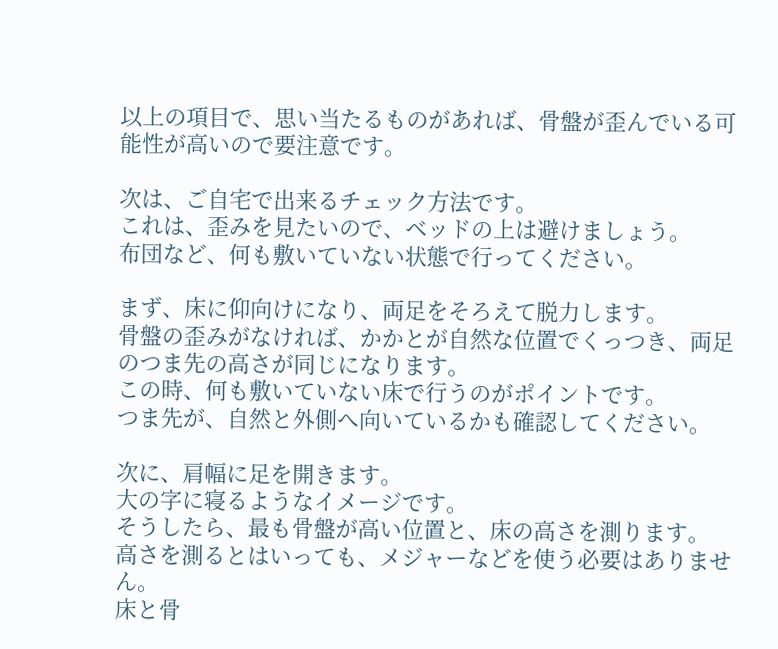以上の項目で、思い当たるものがあれば、骨盤が歪んでいる可能性が高いので要注意です。

次は、ご自宅で出来るチェック方法です。
これは、歪みを見たいので、ベッドの上は避けましょう。
布団など、何も敷いていない状態で行ってください。

まず、床に仰向けになり、両足をそろえて脱力します。
骨盤の歪みがなければ、かかとが自然な位置でくっつき、両足のつま先の高さが同じになります。
この時、何も敷いていない床で行うのがポイントです。
つま先が、自然と外側へ向いているかも確認してください。

次に、肩幅に足を開きます。
大の字に寝るようなイメージです。
そうしたら、最も骨盤が高い位置と、床の高さを測ります。
高さを測るとはいっても、メジャーなどを使う必要はありません。
床と骨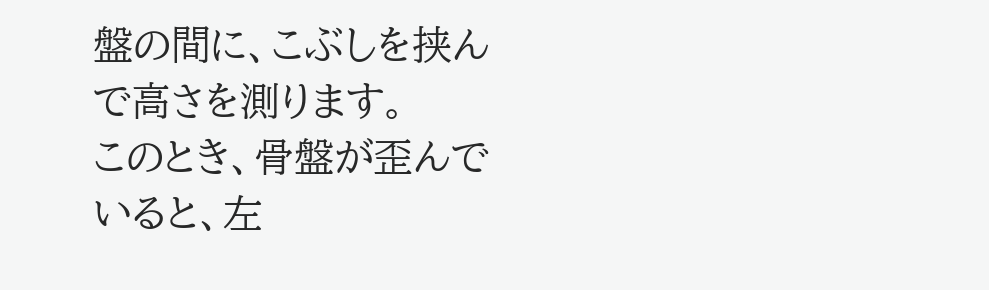盤の間に、こぶしを挟んで高さを測ります。
このとき、骨盤が歪んでいると、左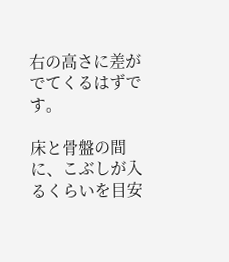右の高さに差がでてくるはずです。

床と骨盤の間に、こぶしが入るくらいを目安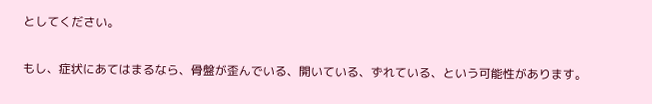としてください。

もし、症状にあてはまるなら、骨盤が歪んでいる、開いている、ずれている、という可能性があります。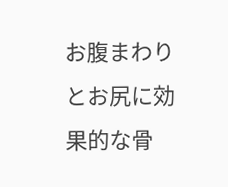お腹まわりとお尻に効果的な骨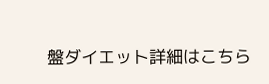盤ダイエット詳細はこちら